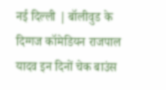नई दिल्ली | बॉलीवुड के दिग्गज कॉमेडियन राजपाल यादव इन दिनों चेक बाउंस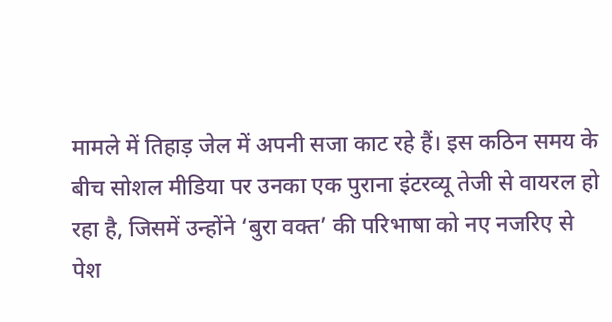मामले में तिहाड़ जेल में अपनी सजा काट रहे हैं। इस कठिन समय के बीच सोशल मीडिया पर उनका एक पुराना इंटरव्यू तेजी से वायरल हो रहा है, जिसमें उन्होंने ‘बुरा वक्त’ की परिभाषा को नए नजरिए से पेश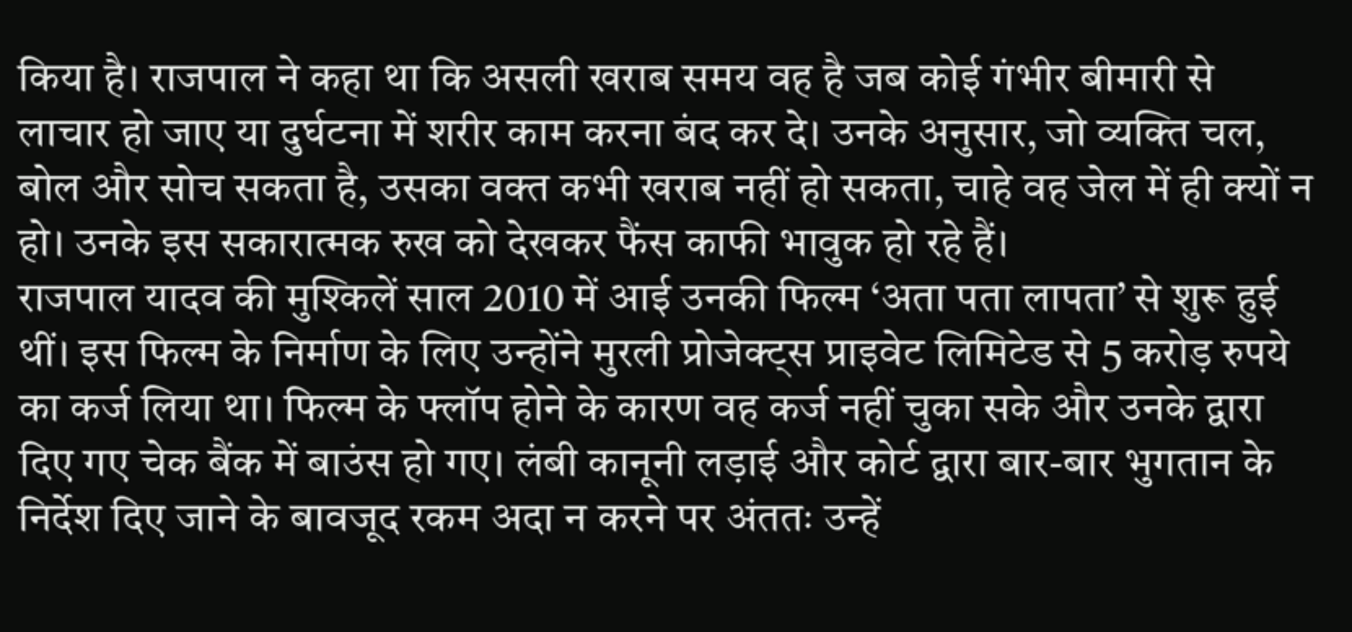किया है। राजपाल ने कहा था कि असली खराब समय वह है जब कोई गंभीर बीमारी से लाचार हो जाए या दुर्घटना में शरीर काम करना बंद कर दे। उनके अनुसार, जो व्यक्ति चल, बोल और सोच सकता है, उसका वक्त कभी खराब नहीं हो सकता, चाहे वह जेल में ही क्यों न हो। उनके इस सकारात्मक रुख को देखकर फैंस काफी भावुक हो रहे हैं।
राजपाल यादव की मुश्किलें साल 2010 में आई उनकी फिल्म ‘अता पता लापता’ से शुरू हुई थीं। इस फिल्म के निर्माण के लिए उन्होंने मुरली प्रोजेक्ट्स प्राइवेट लिमिटेड से 5 करोड़ रुपये का कर्ज लिया था। फिल्म के फ्लॉप होने के कारण वह कर्ज नहीं चुका सके और उनके द्वारा दिए गए चेक बैंक में बाउंस हो गए। लंबी कानूनी लड़ाई और कोर्ट द्वारा बार-बार भुगतान के निर्देश दिए जाने के बावजूद रकम अदा न करने पर अंततः उन्हें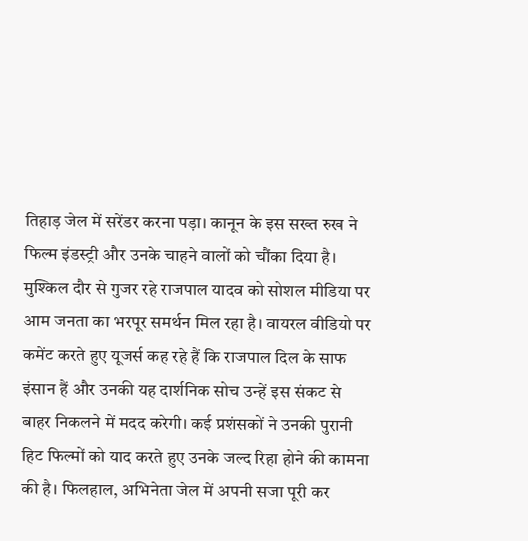तिहाड़ जेल में सरेंडर करना पड़ा। कानून के इस सख्त रुख ने फिल्म इंडस्ट्री और उनके चाहने वालों को चौंका दिया है।
मुश्किल दौर से गुजर रहे राजपाल यादव को सोशल मीडिया पर आम जनता का भरपूर समर्थन मिल रहा है। वायरल वीडियो पर कमेंट करते हुए यूजर्स कह रहे हैं कि राजपाल दिल के साफ इंसान हैं और उनकी यह दार्शनिक सोच उन्हें इस संकट से बाहर निकलने में मदद करेगी। कई प्रशंसकों ने उनकी पुरानी हिट फिल्मों को याद करते हुए उनके जल्द रिहा होने की कामना की है। फिलहाल, अभिनेता जेल में अपनी सजा पूरी कर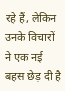रहे हैं, लेकिन उनके विचारों ने एक नई बहस छेड़ दी है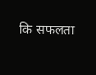कि सफलता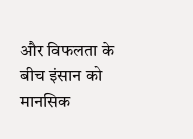और विफलता के बीच इंसान को मानसिक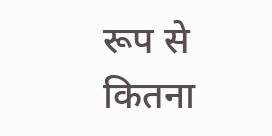रूप से कितना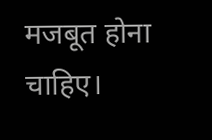मजबूत होना चाहिए।